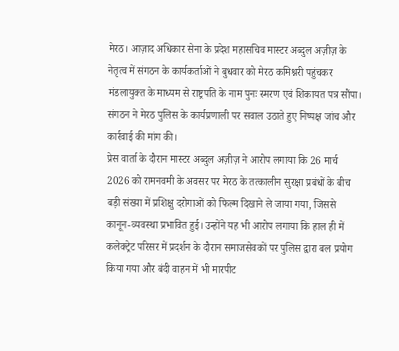मेरठ। आज़ाद अधिकार सेना के प्रदेश महासचिव मास्टर अब्दुल अज़ीज़ के नेतृत्व में संगठन के कार्यकर्ताओं ने बुधवार को मेरठ कमिश्नरी पहुंचकर मंडलायुक्त के माध्यम से राष्ट्रपति के नाम पुनः स्मरण एवं शिकायत पत्र सौंपा। संगठन ने मेरठ पुलिस के कार्यप्रणाली पर सवाल उठाते हुए निष्पक्ष जांच और कार्रवाई की मांग की।
प्रेस वार्ता के दौरान मास्टर अब्दुल अज़ीज़ ने आरोप लगाया कि 26 मार्च 2026 को रामनवमी के अवसर पर मेरठ के तत्कालीन सुरक्षा प्रबंधों के बीच बड़ी संख्या में प्रशिक्षु दरोगाओं को फिल्म दिखाने ले जाया गया, जिससे कानून-व्यवस्था प्रभावित हुई। उन्होंने यह भी आरोप लगाया कि हाल ही में कलेक्ट्रेट परिसर में प्रदर्शन के दौरान समाजसेवकों पर पुलिस द्वारा बल प्रयोग किया गया और बंदी वाहन में भी मारपीट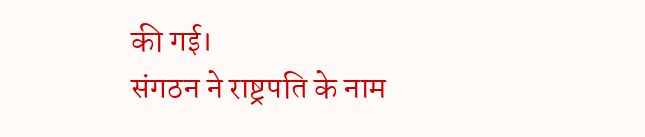की गई।
संगठन ने राष्ट्रपति के नाम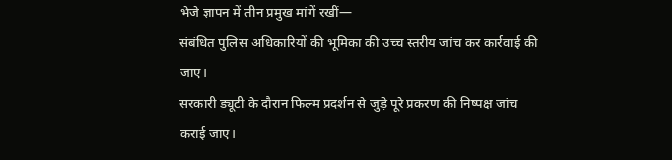भेजे ज्ञापन में तीन प्रमुख मांगें रखीं—
संबंधित पुलिस अधिकारियों की भूमिका की उच्च स्तरीय जांच कर कार्रवाई की जाए।
सरकारी ड्यूटी के दौरान फिल्म प्रदर्शन से जुड़े पूरे प्रकरण की निष्पक्ष जांच कराई जाए।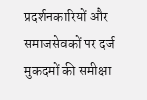प्रदर्शनकारियों और समाजसेवकों पर दर्ज मुकदमों की समीक्षा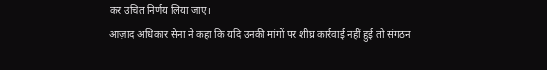कर उचित निर्णय लिया जाए।
आज़ाद अधिकार सेना ने कहा कि यदि उनकी मांगों पर शीघ्र कार्रवाई नहीं हुई तो संगठन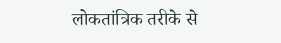लोकतांत्रिक तरीके से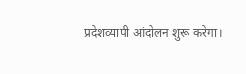प्रदेशव्यापी आंदोलन शुरू करेगा।